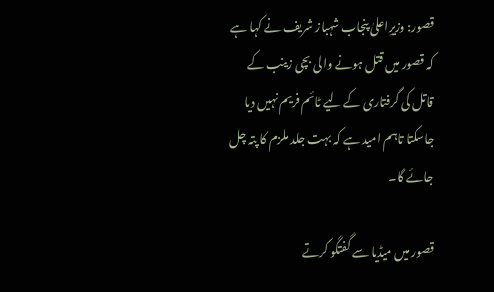قصور: وزیرِاعلیٰ پنجاب شہباز شریف نے کہا ہے کہ قصور میں قتل ہونے والی بچی زینب کے قاتل کی گرفتاری کے لیے ٹائم فریم نہیں دیا جاسکتا تاہم امید ہے کہ بہت جلد ملزم کا پتہ چل جائے گا۔

قصور میں میڈیا سے گفتگو کرتے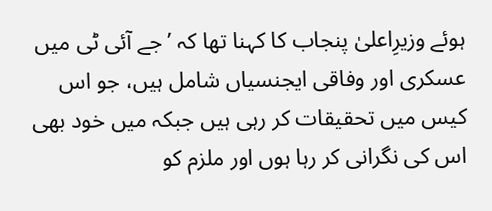ہوئے وزیرِاعلیٰ پنجاب کا کہنا تھا کہ ’جے آئی ٹی میں عسکری اور وفاقی ایجنسیاں شامل ہیں، جو اس کیس میں تحقیقات کر رہی ہیں جبکہ میں خود بھی اس کی نگرانی کر رہا ہوں اور ملزم کو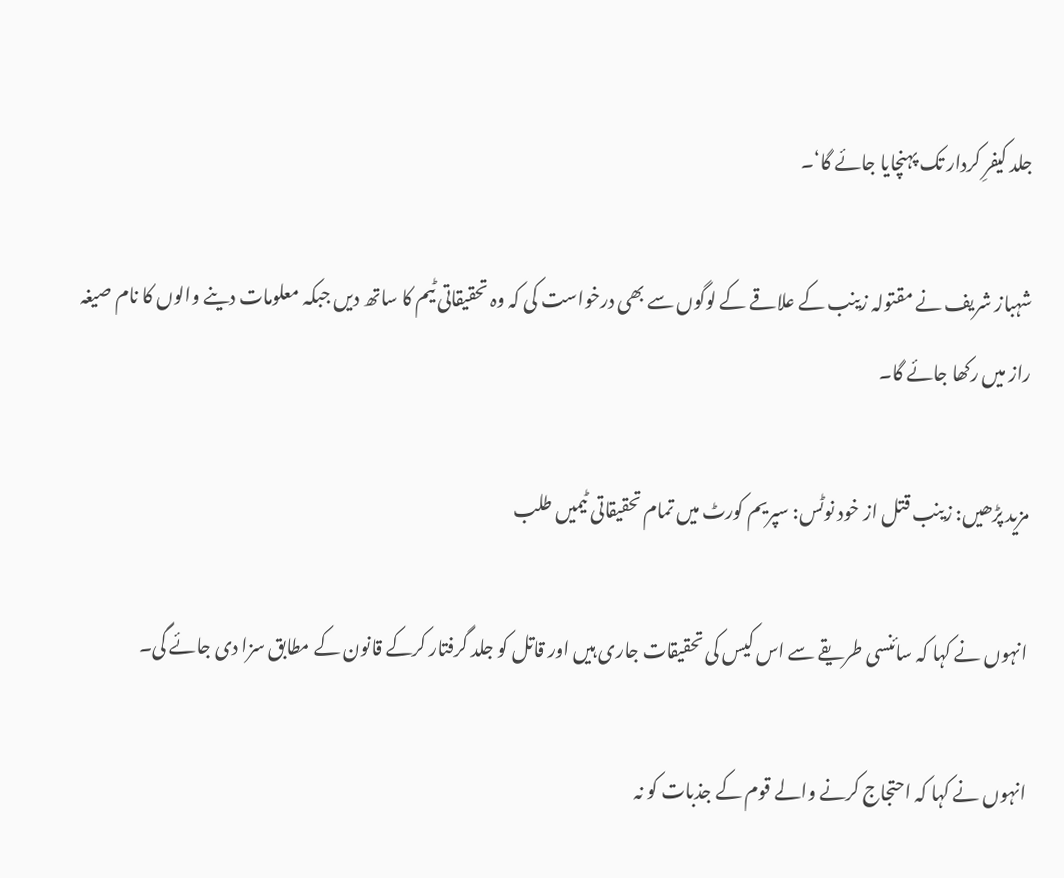جلد کیفرِ کردار تک پہنچایا جائے گا‘۔

شہباز شریف نے مقتولہ زینب کے علاقے کے لوگوں سے بھی درخواست کی کہ وہ تحقیقاتی ٹیم کا ساتھ دیں جبکہ معلومات دینے والوں کا نام صیغہ راز میں رکھا جائے گا۔

مزید پڑھیں: زینب قتل از خود نوٹس: سپریم کورٹ میں تمام تحقیقاتی ٹیمیں طلب

انہوں نے کہا کہ سائنسی طریقے سے اس کیس کی تحقیقات جاری ہیں اور قاتل کو جلد گرفتار کرکے قانون کے مطابق سزا دی جائے گی۔

انہوں نے کہا کہ احتجاج کرنے والے قوم کے جذبات کو نہ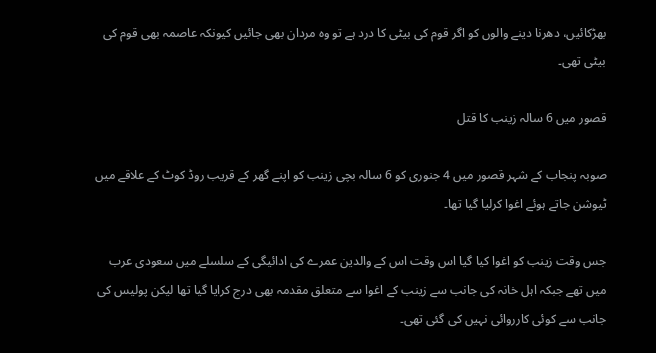بھڑکائیں، دھرنا دینے والوں کو اگر قوم کی بیٹی کا درد ہے تو وہ مردان بھی جائیں کیونکہ عاصمہ بھی قوم کی بیٹی تھی۔

قصور میں 6 سالہ زینب کا قتل

صوبہ پنجاب کے شہر قصور میں 4 جنوری کو 6 سالہ بچی زینب کو اپنے گھر کے قریب روڈ کوٹ کے علاقے میں ٹیوشن جاتے ہوئے اغوا کرلیا گیا تھا۔

جس وقت زینب کو اغوا کیا گیا اس وقت اس کے والدین عمرے کی ادائیگی کے سلسلے میں سعودی عرب میں تھے جبکہ اہل خانہ کی جانب سے زینب کے اغوا سے متعلق مقدمہ بھی درج کرایا گیا تھا لیکن پولیس کی جانب سے کوئی کارروائی نہیں کی گئی تھی۔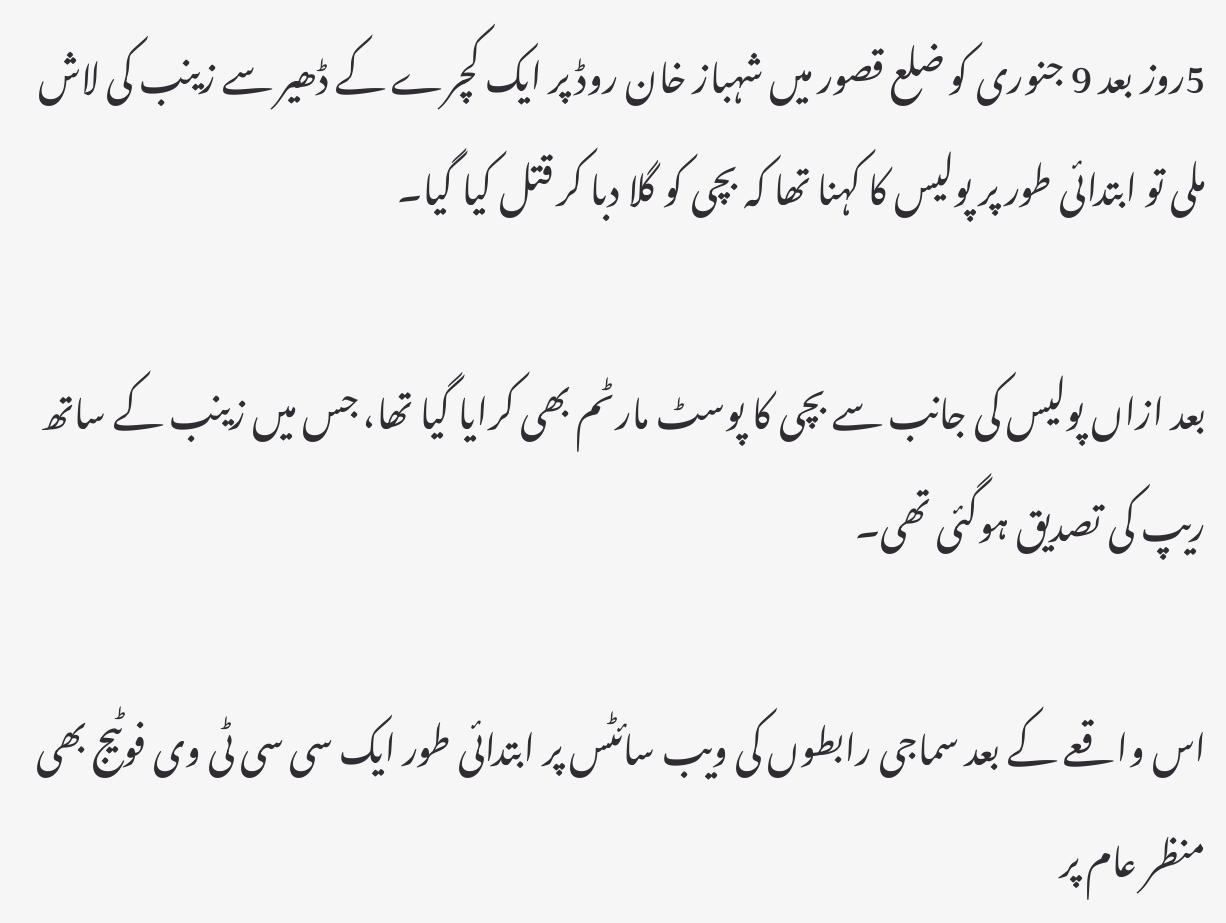5روز بعد 9 جنوری کو ضلع قصور میں شہباز خان روڈ پر ایک کچرے کے ڈھیر سے زینب کی لاش ملی تو ابتدائی طور پر پولیس کا کہنا تھا کہ بچی کو گلا دبا کر قتل کیا گیا۔

بعد ازاں پولیس کی جانب سے بچی کا پوسٹ مارٹم بھی کرایا گیا تھا، جس میں زینب کے ساتھ ریپ کی تصدیق ہوگئی تھی۔

اس واقعے کے بعد سماجی رابطوں کی ویب سائٹس پر ابتدائی طور ایک سی سی ٹی وی فوٹیج بھی منظر عام پر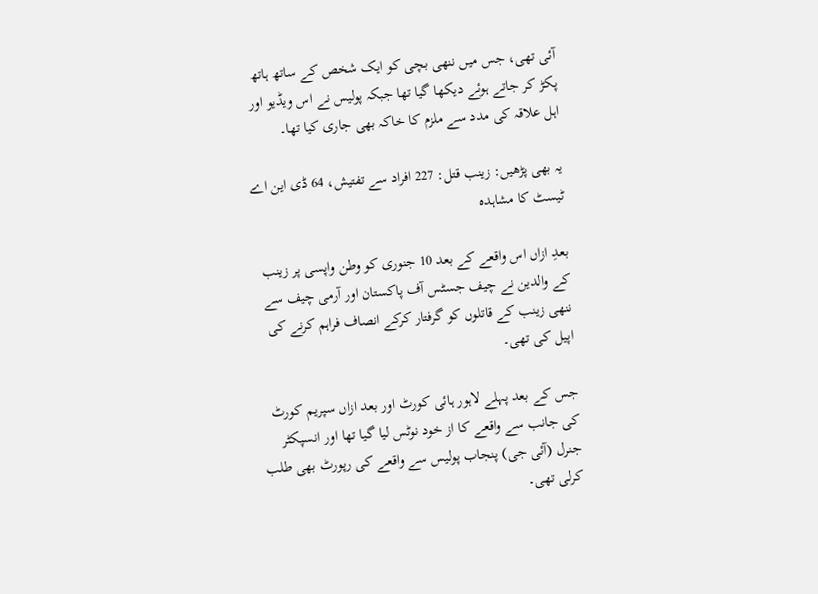آئی تھی، جس میں ننھی بچی کو ایک شخص کے ساتھ ہاتھ پکڑ کر جاتے ہوئے دیکھا گیا تھا جبکہ پولیس نے اس ویڈیو اور اہل علاقہ کی مدد سے ملزم کا خاکہ بھی جاری کیا تھا۔

یہ بھی پڑھیں: زینب قتل: 227 افراد سے تفتیش، 64 ڈی این اے ٹیسٹ کا مشاہدہ

بعدِ ازاں اس واقعے کے بعد 10 جنوری کو وطن واپسی پر زینب کے والدین نے چیف جسٹس آف پاکستان اور آرمی چیف سے ننھی زینب کے قاتلوں کو گرفتار کرکے انصاف فراہم کرنے کی اپیل کی تھی۔

جس کے بعد پہلے لاہور ہائی کورٹ اور بعد ازاں سپریم کورٹ کی جانب سے واقعے کا از خود نوٹس لیا گیا تھا اور انسپکٹر جنرل (آئی جی) پنجاب پولیس سے واقعے کی رپورٹ بھی طلب کرلی تھی۔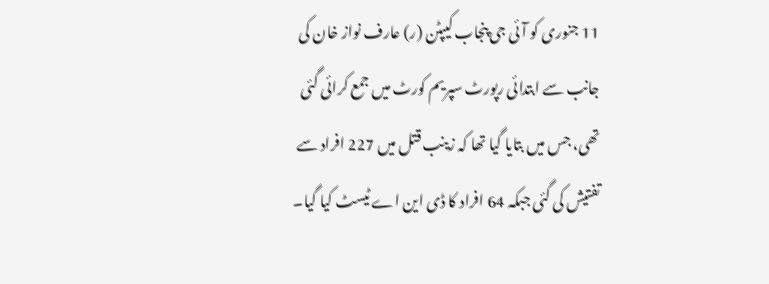11 جنوری کو آئی جی پنجاب کیپٹن (ر) عارف نواز خان کی جانب سے ابتدائی رپورٹ سپریم کورٹ میں جمع کرائی گئی تھی، جس میں بتایا گیا تھا کہ زینب قتل میں 227 افراد سے تفتیش کی گئی جبکہ 64 افراد کا ڈی این اے ٹیسٹ کیا گیا۔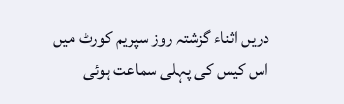دریں اثناء گزشتہ روز سپریم کورٹ میں اس کیس کی پہلی سماعت ہوئی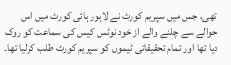تھی، جس میں سپریم کورٹ نے لاہور ہائی کورٹ میں اس حوالے سے چلنے والے از خود نوٹس کیس کی سماعت کو روک دیا تھا اور تمام تحقیقاتی ٹیموں کو سپریم کورٹ طلب کرلیا تھا۔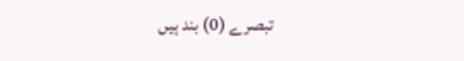تبصرے (0) بند ہیں